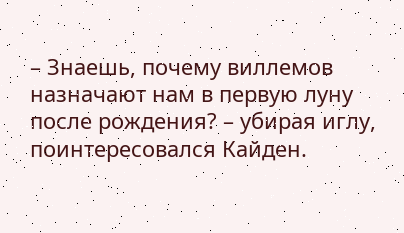– Знаешь, почему виллемов назначают нам в первую луну после рождения? – убирая иглу, поинтересовался Кайден.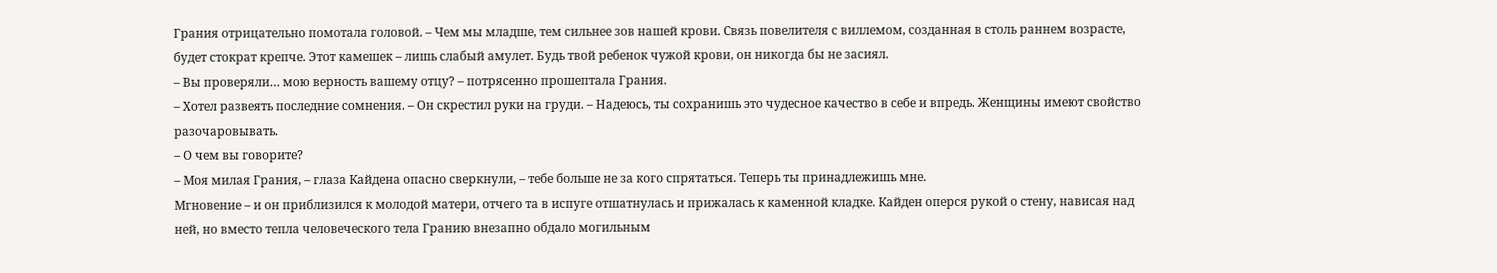Грания отрицательно помотала головой. – Чем мы младше, тем сильнее зов нашей крови. Связь повелителя с виллемом, созданная в столь раннем возрасте, будет стократ крепче. Этот камешек – лишь слабый амулет. Будь твой ребенок чужой крови, он никогда бы не засиял.
– Вы проверяли… мою верность вашему отцу? – потрясенно прошептала Грания.
– Хотел развеять последние сомнения. – Он скрестил руки на груди. – Надеюсь, ты сохранишь это чудесное качество в себе и впредь. Женщины имеют свойство разочаровывать.
– О чем вы говорите?
– Моя милая Грания, – глаза Кайдена опасно сверкнули, – тебе больше не за кого спрятаться. Теперь ты принадлежишь мне.
Мгновение – и он приблизился к молодой матери, отчего та в испуге отшатнулась и прижалась к каменной кладке. Кайден оперся рукой о стену, нависая над ней, но вместо тепла человеческого тела Гранию внезапно обдало могильным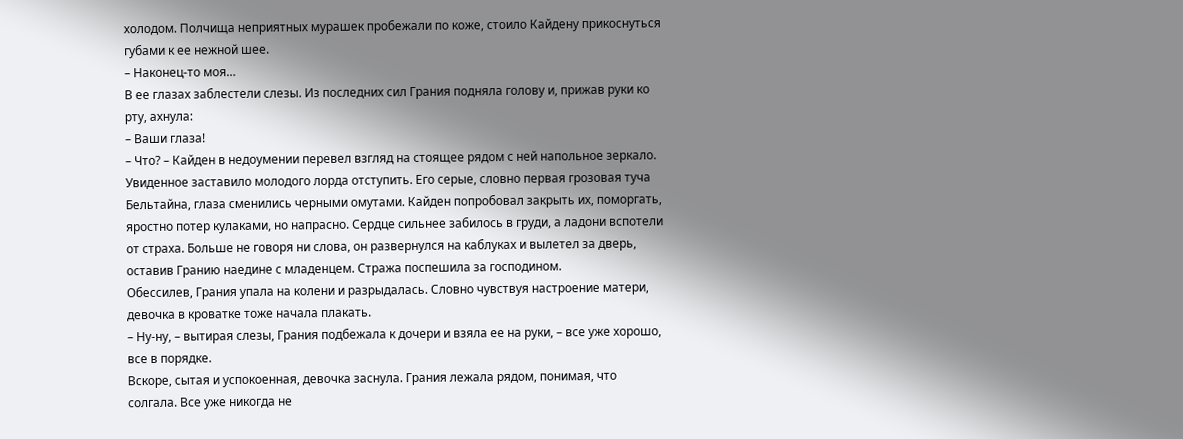холодом. Полчища неприятных мурашек пробежали по коже, стоило Кайдену прикоснуться губами к ее нежной шее.
– Наконец-то моя…
В ее глазах заблестели слезы. Из последних сил Грания подняла голову и, прижав руки ко рту, ахнула:
– Ваши глаза!
– Что? – Кайден в недоумении перевел взгляд на стоящее рядом с ней напольное зеркало.
Увиденное заставило молодого лорда отступить. Его серые, словно первая грозовая туча Бельтайна, глаза сменились черными омутами. Кайден попробовал закрыть их, поморгать, яростно потер кулаками, но напрасно. Сердце сильнее забилось в груди, а ладони вспотели от страха. Больше не говоря ни слова, он развернулся на каблуках и вылетел за дверь, оставив Гранию наедине с младенцем. Стража поспешила за господином.
Обессилев, Грания упала на колени и разрыдалась. Словно чувствуя настроение матери, девочка в кроватке тоже начала плакать.
– Ну-ну, – вытирая слезы, Грания подбежала к дочери и взяла ее на руки, – все уже хорошо, все в порядке.
Вскоре, сытая и успокоенная, девочка заснула. Грания лежала рядом, понимая, что солгала. Все уже никогда не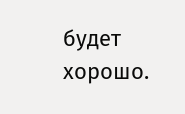будет хорошо.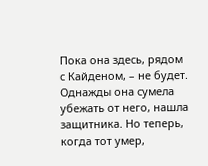Пока она здесь, рядом с Кайденом, – не будет. Однажды она сумела убежать от него, нашла защитника. Но теперь, когда тот умер,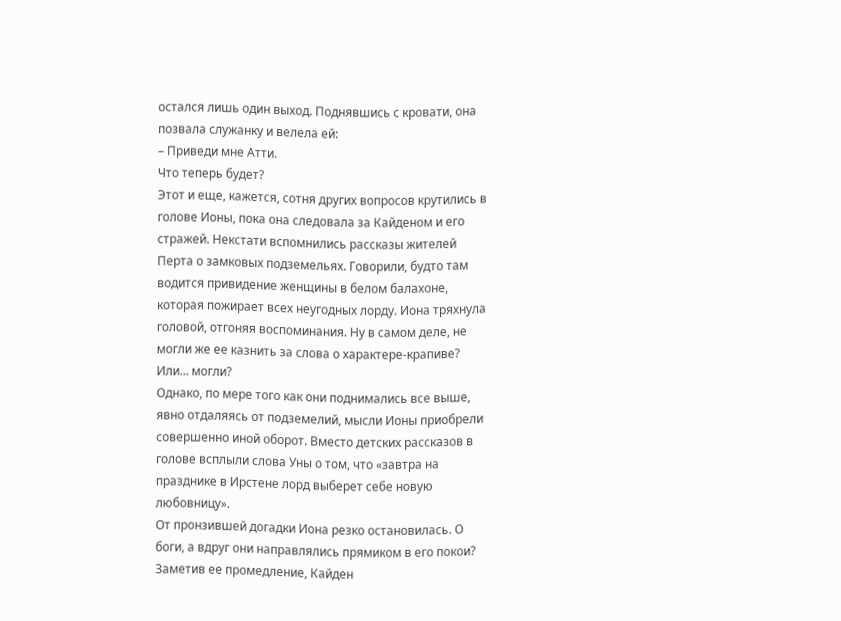остался лишь один выход. Поднявшись с кровати, она позвала служанку и велела ей:
– Приведи мне Атти.
Что теперь будет?
Этот и еще, кажется, сотня других вопросов крутились в голове Ионы, пока она следовала за Кайденом и его стражей. Некстати вспомнились рассказы жителей Перта о замковых подземельях. Говорили, будто там водится привидение женщины в белом балахоне, которая пожирает всех неугодных лорду. Иона тряхнула головой, отгоняя воспоминания. Ну в самом деле, не могли же ее казнить за слова о характере-крапиве? Или… могли?
Однако, по мере того как они поднимались все выше, явно отдаляясь от подземелий, мысли Ионы приобрели совершенно иной оборот. Вместо детских рассказов в голове всплыли слова Уны о том, что «завтра на празднике в Ирстене лорд выберет себе новую любовницу».
От пронзившей догадки Иона резко остановилась. О боги, а вдруг они направлялись прямиком в его покои?
Заметив ее промедление, Кайден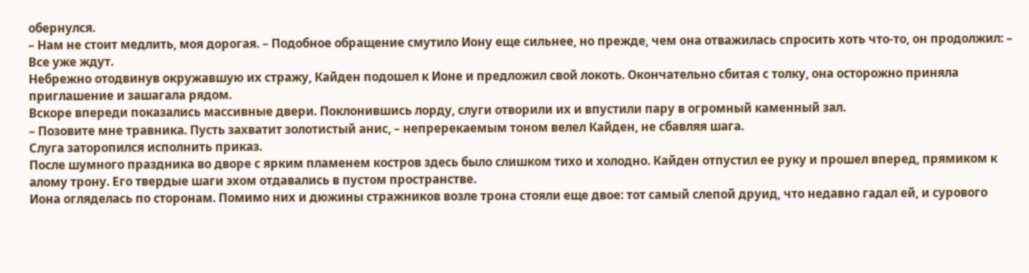обернулся.
– Нам не стоит медлить, моя дорогая. – Подобное обращение смутило Иону еще сильнее, но прежде, чем она отважилась спросить хоть что-то, он продолжил: – Все уже ждут.
Небрежно отодвинув окружавшую их стражу, Кайден подошел к Ионе и предложил свой локоть. Окончательно сбитая с толку, она осторожно приняла приглашение и зашагала рядом.
Вскоре впереди показались массивные двери. Поклонившись лорду, слуги отворили их и впустили пару в огромный каменный зал.
– Позовите мне травника. Пусть захватит золотистый анис, – непререкаемым тоном велел Кайден, не сбавляя шага.
Слуга заторопился исполнить приказ.
После шумного праздника во дворе с ярким пламенем костров здесь было слишком тихо и холодно. Кайден отпустил ее руку и прошел вперед, прямиком к алому трону. Его твердые шаги эхом отдавались в пустом пространстве.
Иона огляделась по сторонам. Помимо них и дюжины стражников возле трона стояли еще двое: тот самый слепой друид, что недавно гадал ей, и сурового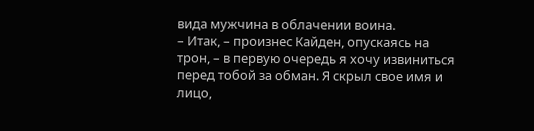вида мужчина в облачении воина.
– Итак, – произнес Кайден, опускаясь на трон, – в первую очередь я хочу извиниться перед тобой за обман. Я скрыл свое имя и лицо,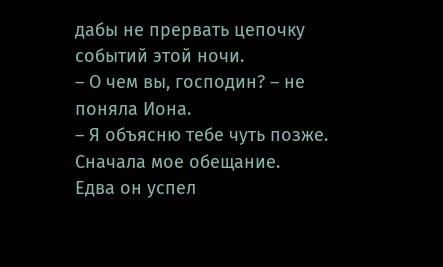дабы не прервать цепочку событий этой ночи.
– О чем вы, господин? – не поняла Иона.
– Я объясню тебе чуть позже. Сначала мое обещание.
Едва он успел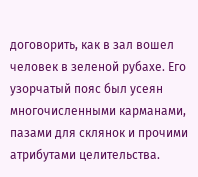договорить, как в зал вошел человек в зеленой рубахе. Его узорчатый пояс был усеян многочисленными карманами, пазами для склянок и прочими атрибутами целительства.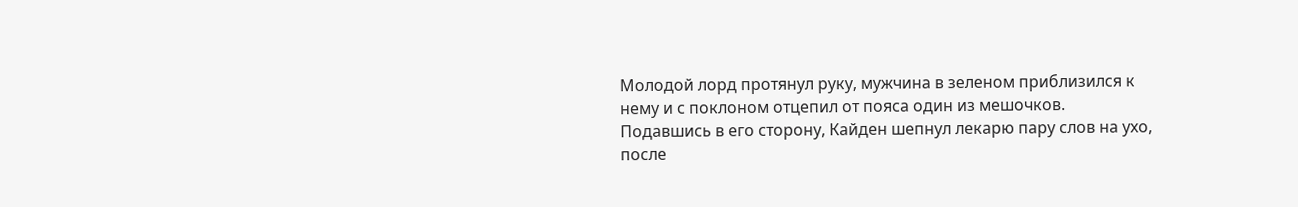Молодой лорд протянул руку, мужчина в зеленом приблизился к нему и с поклоном отцепил от пояса один из мешочков. Подавшись в его сторону, Кайден шепнул лекарю пару слов на ухо, после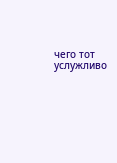чего тот услужливо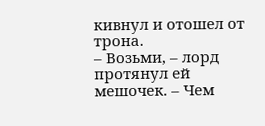кивнул и отошел от трона.
– Возьми, – лорд протянул ей мешочек. – Чем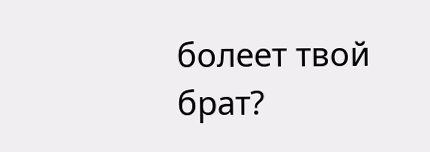болеет твой брат?